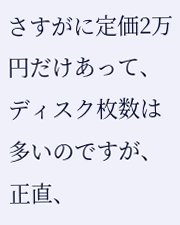さすがに定価2万円だけあって、
ディスク枚数は多いのですが、
正直、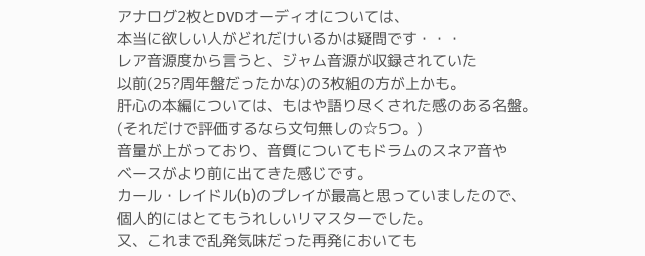アナログ2枚とDVDオーディオについては、
本当に欲しい人がどれだけいるかは疑問です・・・
レア音源度から言うと、ジャム音源が収録されていた
以前(25?周年盤だったかな)の3枚組の方が上かも。
肝心の本編については、もはや語り尽くされた感のある名盤。
(それだけで評価するなら文句無しの☆5つ。)
音量が上がっており、音質についてもドラムのスネア音や
ベースがより前に出てきた感じです。
カール・レイドル(b)のプレイが最高と思っていましたので、
個人的にはとてもうれしいリマスターでした。
又、これまで乱発気味だった再発においても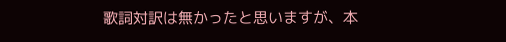歌詞対訳は無かったと思いますが、本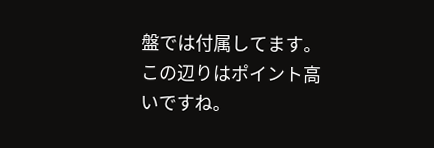盤では付属してます。
この辺りはポイント高いですね。